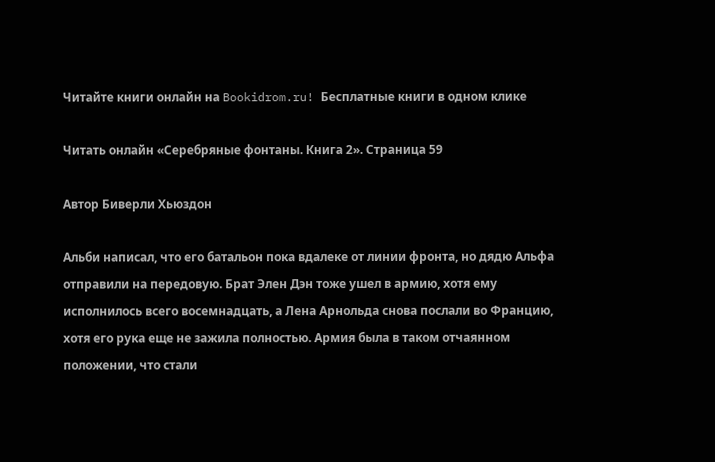Читайте книги онлайн на Bookidrom.ru! Бесплатные книги в одном клике

Читать онлайн «Серебряные фонтаны. Книга 2». Страница 59

Автор Биверли Хьюздон

Альби написал, что его батальон пока вдалеке от линии фронта, но дядю Альфа отправили на передовую. Брат Элен Дэн тоже ушел в армию, хотя ему исполнилось всего восемнадцать, а Лена Арнольда снова послали во Францию, хотя его рука еще не зажила полностью. Армия была в таком отчаянном положении, что стали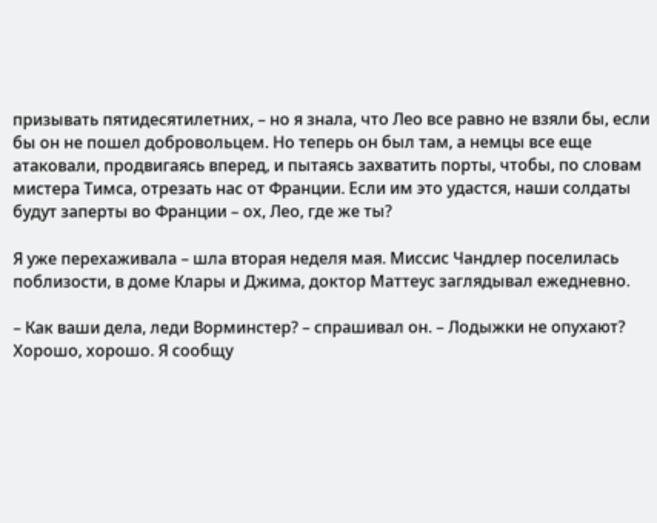призывать пятидесятилетних, – но я знала, что Лео все равно не взяли бы, если бы он не пошел добровольцем. Но теперь он был там, а немцы все еще атаковали, продвигаясь вперед, и пытаясь захватить порты, чтобы, по словам мистера Тимса, отрезать нас от Франции. Если им это удастся, наши солдаты будут заперты во Франции – ох, Лео, где же ты?

Я уже перехаживала – шла вторая неделя мая. Миссис Чандлер поселилась поблизости, в доме Клары и Джима, доктор Маттеус заглядывал ежедневно.

– Как ваши дела, леди Ворминстер? – спрашивал он. – Лодыжки не опухают? Хорошо, хорошо. Я сообщу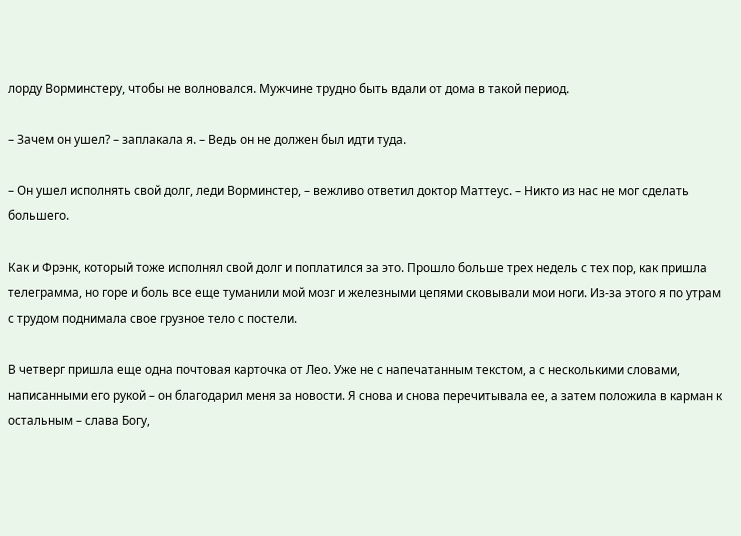лорду Ворминстеру, чтобы не волновался. Мужчине трудно быть вдали от дома в такой период.

– Зачем он ушел? – заплакала я. – Ведь он не должен был идти туда.

– Он ушел исполнять свой долг, леди Ворминстер, – вежливо ответил доктор Маттеус. – Никто из нас не мог сделать большего.

Как и Фрэнк, который тоже исполнял свой долг и поплатился за это. Прошло больше трех недель с тех пор, как пришла телеграмма, но горе и боль все еще туманили мой мозг и железными цепями сковывали мои ноги. Из-за этого я по утрам с трудом поднимала свое грузное тело с постели.

В четверг пришла еще одна почтовая карточка от Лео. Уже не с напечатанным текстом, а с несколькими словами, написанными его рукой – он благодарил меня за новости. Я снова и снова перечитывала ее, а затем положила в карман к остальным – слава Богу,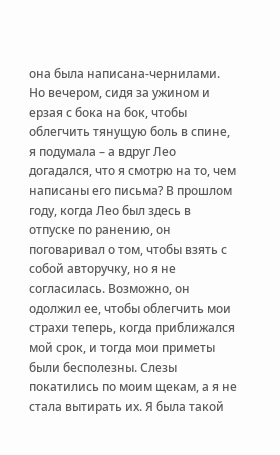она была написана-чернилами. Но вечером, сидя за ужином и ерзая с бока на бок, чтобы облегчить тянущую боль в спине, я подумала – а вдруг Лео догадался, что я смотрю на то, чем написаны его письма? В прошлом году, когда Лео был здесь в отпуске по ранению, он поговаривал о том, чтобы взять с собой авторучку, но я не согласилась. Возможно, он одолжил ее, чтобы облегчить мои страхи теперь, когда приближался мой срок, и тогда мои приметы были бесполезны. Слезы покатились по моим щекам, а я не стала вытирать их. Я была такой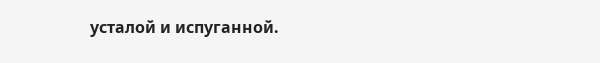усталой и испуганной.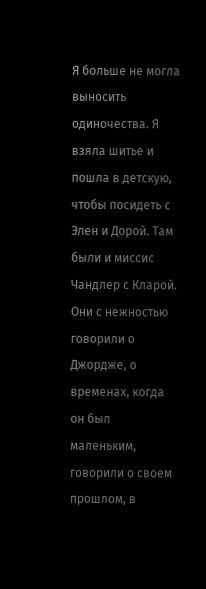Я больше не могла выносить одиночества. Я взяла шитье и пошла в детскую, чтобы посидеть с Элен и Дорой. Там были и миссис Чандлер с Кларой. Они с нежностью говорили о Джордже, о временах, когда он был маленьким, говорили о своем прошлом, в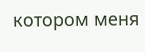котором меня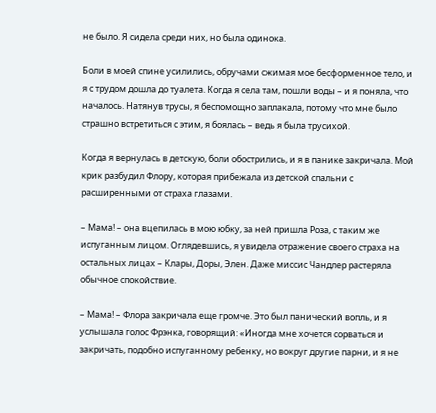не было. Я сидела среди них, но была одинока.

Боли в моей спине усилились, обручами сжимая мое бесформенное тело, и я с трудом дошла до туалета. Когда я села там, пошли воды – и я поняла, что началось. Натянув трусы, я беспомощно заплакала, потому что мне было страшно встретиться с этим, я боялась – ведь я была трусихой.

Когда я вернулась в детскую, боли обострились, и я в панике закричала. Мой крик разбудил Флору, которая прибежала из детской спальни с расширенными от страха глазами.

– Мама! – она вцепилась в мою юбку, за ней пришла Роза, с таким же испуганным лицом. Оглядевшись, я увидела отражение своего страха на остальных лицах – Клары, Доры, Элен. Даже миссис Чандлер растеряла обычное спокойствие.

– Мама! – Флора закричала еще громче. Это был панический вопль, и я услышала голос Фрэнка, говорящий: «Иногда мне хочется сорваться и закричать, подобно испуганному ребенку, но вокруг другие парни, и я не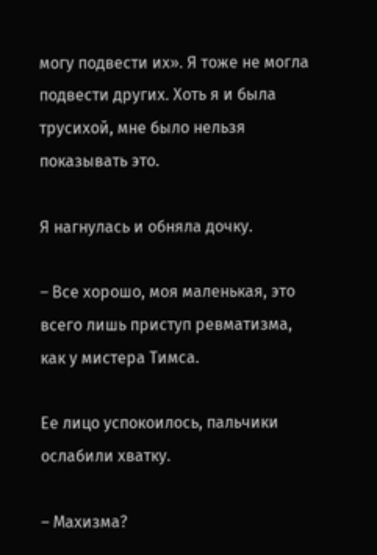могу подвести их». Я тоже не могла подвести других. Хоть я и была трусихой, мне было нельзя показывать это.

Я нагнулась и обняла дочку.

– Все хорошо, моя маленькая, это всего лишь приступ ревматизма, как у мистера Тимса.

Ее лицо успокоилось, пальчики ослабили хватку.

– Махизма?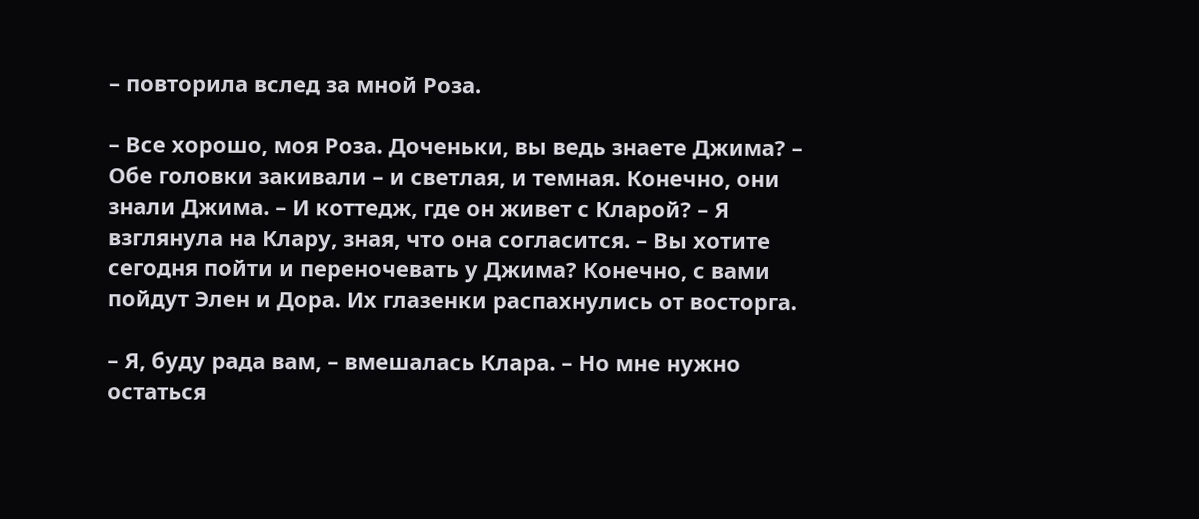– повторила вслед за мной Роза.

– Все хорошо, моя Роза. Доченьки, вы ведь знаете Джима? – Обе головки закивали – и светлая, и темная. Конечно, они знали Джима. – И коттедж, где он живет с Кларой? – Я взглянула на Клару, зная, что она согласится. – Вы хотите сегодня пойти и переночевать у Джима? Конечно, с вами пойдут Элен и Дора. Их глазенки распахнулись от восторга.

– Я, буду рада вам, – вмешалась Клара. – Но мне нужно остаться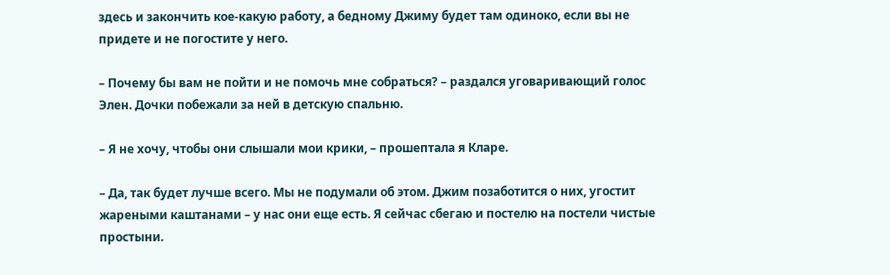здесь и закончить кое-какую работу, а бедному Джиму будет там одиноко, если вы не придете и не погостите у него.

– Почему бы вам не пойти и не помочь мне собраться? – раздался уговаривающий голос Элен. Дочки побежали за ней в детскую спальню.

– Я не хочу, чтобы они слышали мои крики, – прошептала я Кларе.

– Да, так будет лучше всего. Мы не подумали об этом. Джим позаботится о них, угостит жареными каштанами – у нас они еще есть. Я сейчас сбегаю и постелю на постели чистые простыни.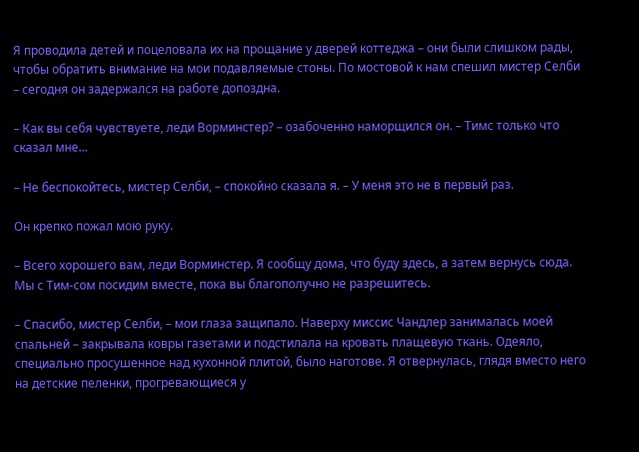Я проводила детей и поцеловала их на прощание у дверей коттеджа – они были слишком рады, чтобы обратить внимание на мои подавляемые стоны. По мостовой к нам спешил мистер Селби – сегодня он задержался на работе допоздна.

– Как вы себя чувствуете, леди Ворминстер? – озабоченно наморщился он. – Тимс только что сказал мне...

– Не беспокойтесь, мистер Селби, – спокойно сказала я. – У меня это не в первый раз.

Он крепко пожал мою руку.

– Всего хорошего вам, леди Ворминстер. Я сообщу дома, что буду здесь, а затем вернусь сюда. Мы с Тим-сом посидим вместе, пока вы благополучно не разрешитесь.

– Спасибо, мистер Селби, – мои глаза защипало. Наверху миссис Чандлер занималась моей спальней – закрывала ковры газетами и подстилала на кровать плащевую ткань. Одеяло, специально просушенное над кухонной плитой, было наготове. Я отвернулась, глядя вместо него на детские пеленки, прогревающиеся у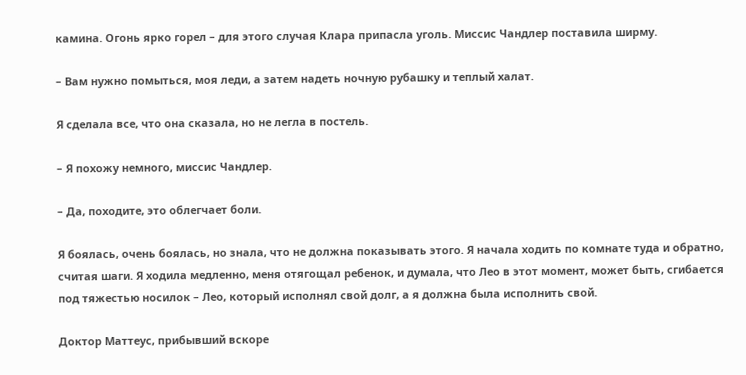камина. Огонь ярко горел – для этого случая Клара припасла уголь. Миссис Чандлер поставила ширму.

– Вам нужно помыться, моя леди, а затем надеть ночную рубашку и теплый халат.

Я сделала все, что она сказала, но не легла в постель.

– Я похожу немного, миссис Чандлер.

– Да, походите, это облегчает боли.

Я боялась, очень боялась, но знала, что не должна показывать этого. Я начала ходить по комнате туда и обратно, считая шаги. Я ходила медленно, меня отягощал ребенок, и думала, что Лео в этот момент, может быть, сгибается под тяжестью носилок – Лео, который исполнял свой долг, а я должна была исполнить свой.

Доктор Маттеус, прибывший вскоре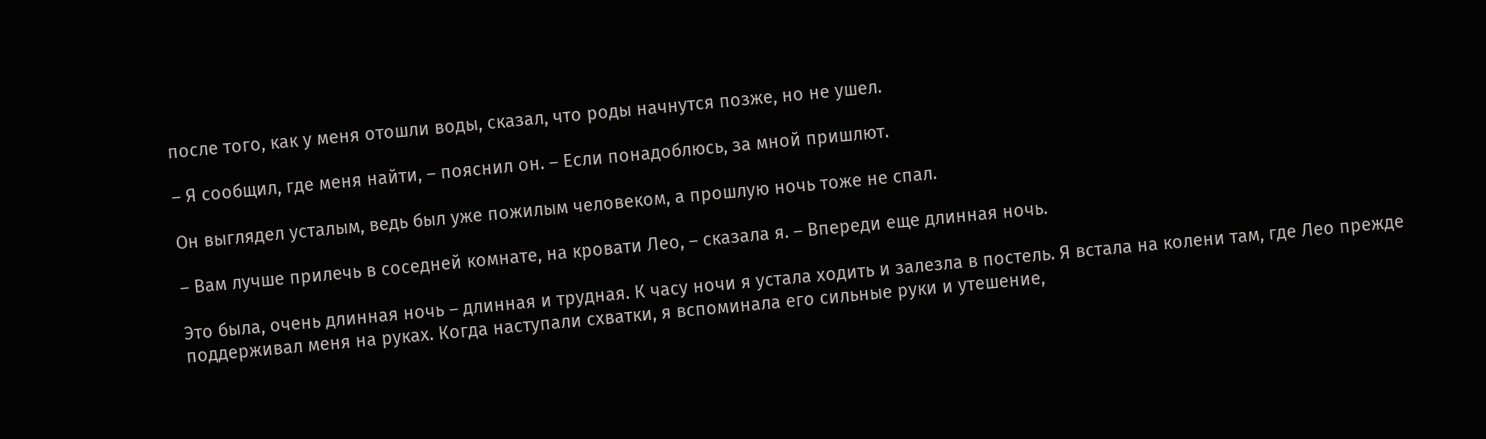после того, как у меня отошли воды, сказал, что роды начнутся позже, но не ушел.

– Я сообщил, где меня найти, – пояснил он. – Если понадоблюсь, за мной пришлют.

Он выглядел усталым, ведь был уже пожилым человеком, а прошлую ночь тоже не спал.

– Вам лучше прилечь в соседней комнате, на кровати Лео, – сказала я. – Впереди еще длинная ночь.

Это была, очень длинная ночь – длинная и трудная. К часу ночи я устала ходить и залезла в постель. Я встала на колени там, где Лео прежде поддерживал меня на руках. Когда наступали схватки, я вспоминала его сильные руки и утешение,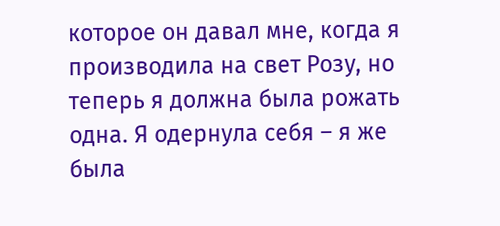которое он давал мне, когда я производила на свет Розу, но теперь я должна была рожать одна. Я одернула себя – я же была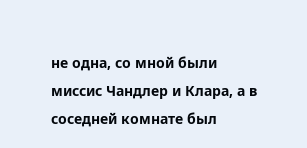не одна, со мной были миссис Чандлер и Клара, а в соседней комнате был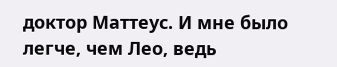доктор Маттеус. И мне было легче, чем Лео, ведь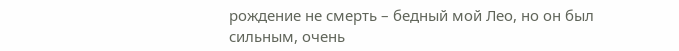рождение не смерть – бедный мой Лео, но он был сильным, очень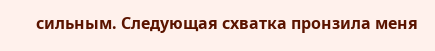сильным. Следующая схватка пронзила меня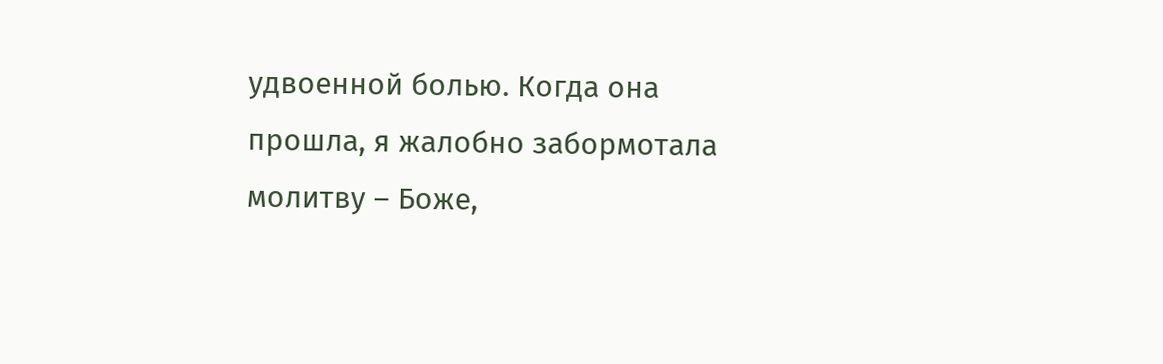удвоенной болью. Когда она прошла, я жалобно забормотала молитву – Боже,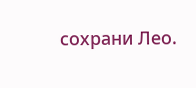сохрани Лео.